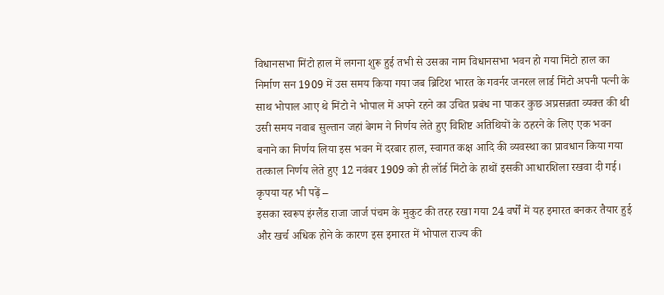विधानसभा मिंटो हाल में लगना शुरू हुई तभी से उसका नाम विधानसभा भवन हो गया मिंटो हाल का निर्माण सन 1909 में उस समय किया गया जब ब्रिटिश भारत के गवर्नर जनरल लार्ड मिंटो अपनी पत्नी के साथ भोपाल आए थे मिंटो ने भोपाल में अपने रहने का उचित प्रबंध ना पाकर कुछ अप्रसन्नता व्यक्त की थी उसी समय नवाब सुल्तान जहां बेगम ने निर्णय लेते हुए विशिष्ट अतिथियों के ठहरने के लिए एक भवन बनाने का निर्णय लिया इस भवन में दरबार हाल, स्वागत कक्ष आदि की व्यवस्था का प्रावधान किया गया तत्काल निर्णय लेते हुए 12 नवंबर 1909 को ही लॉर्ड मिंटो के हाथों इसकी आधारशिला रखवा दी गई।
कृपया यह भी पढ़ें –
इसका स्वरूप इंग्लैंड राजा जार्ज पंचम के मुकुट की तरह रखा गया 24 वर्षों में यह इमारत बनकर तैयार हुई और खर्च अधिक होने के कारण इस इमारत में भोपाल राज्य की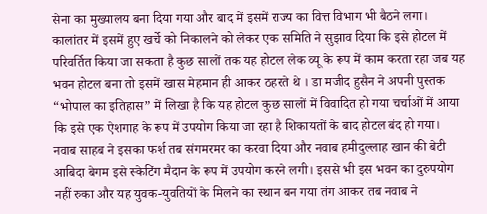सेना का मुख्यालय बना दिया गया और बाद में इसमें राज्य का वित्त विभाग भी बैठने लगा। कालांतर में इसमें हुए खर्चे को निकालने को लेकर एक समिति ने सुझाव दिया कि इसे होटल में परिवर्तित किया जा सकता है कुछ सालों तक यह होटल लेक व्यू के रूप में काम करता रहा जब यह भवन होटल बना तो इसमें खास मेहमान ही आकर ठहरते थे । डा मजीद हुसैन ने अपनी पुस्तक “भोपाल का इतिहास” में लिखा है कि यह होटल कुछ सालों में विवादित हो गया चर्चाओं में आया कि इसे एक ऐशगाह के रूप में उपयोग किया जा रहा है शिकायतों के बाद होटल बंद हो गया। नवाब साहब ने इसका फर्श तब संगमरमर का करवा दिया और नवाब हमीदुल्लाह खान की बेटी आबिदा बेगम इसे स्केटिंग मैदान के रूप में उपयोग करने लगी। इससे भी इस भवन का दुरुपयोग नहीं रुका और यह युवक-युवतियों के मिलने का स्थान बन गया तंग आकर तब नवाब ने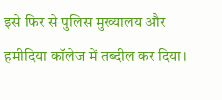इसे फिर से पुलिस मुख्यालय और हमीदिया कॉलेज में तब्दील कर दिया।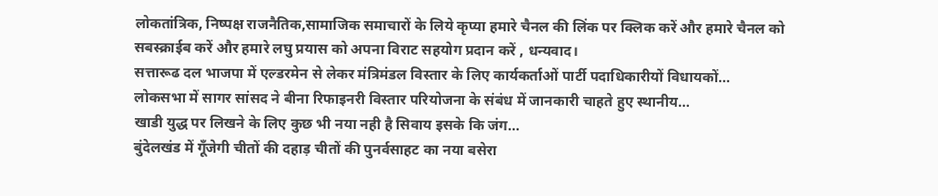लोकतांत्रिक, निष्पक्ष राजनैतिक,सामाजिक समाचारों के लिये कृप्या हमारे चैनल की लिंक पर क्लिक करें और हमारे चैनल को सबस्क्राईब करें और हमारे लघु प्रयास को अपना विराट सहयोग प्रदान करें , धन्यवाद।
सत्तारूढ दल भाजपा में एल्डरमेन से लेकर मंत्रिमंडल विस्तार के लिए कार्यकर्ताओं पार्टी पदाधिकारीयों विधायकों…
लोकसभा में सागर सांसद ने बीना रिफाइनरी विस्तार परियोजना के संबंध में जानकारी चाहते हुए स्थानीय…
खाडी युद्ध पर लिखने के लिए कुछ भी नया नही है सिवाय इसके कि जंग…
बुंदेलखंड में गूँजेगी चीतों की दहाड़ चीतों की पुनर्वसाहट का नया बसेरा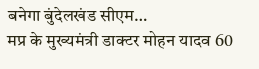बनेगा बुंदेलखंड सीएम…
मप्र के मुख्यमंत्री डाक्टर मोहन यादव 60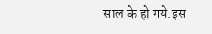साल के हो गये.इस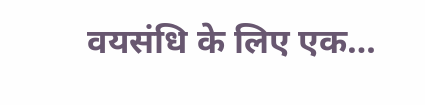वयसंधि के लिए एक…